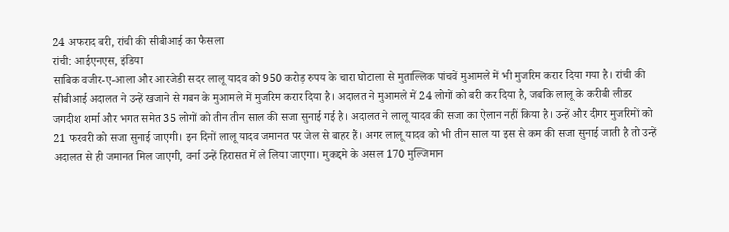24 अफराद बरी, रांची की सीबीआई का फैसला
रांची: आईएनएस, इंडिया
साबिक वजीर-ए-आला और आरजेडी सदर लालू यादव को 950 करोड़ रुपय के चारा घोटाला से मुताल्लिक पांचवें मुआमले में भी मुजरिम करार दिया गया है। रांची की सीबीआई अदालत ने उन्हें खजाने से गबन के मुआमले में मुजरिम करार दिया है। अदालत ने मुआमले में 24 लोगों को बरी कर दिया है, जबकि लालू के करीबी लीडर जगदीश शर्मा और भगत समेत 35 लोगों को तीन तीन साल की सजा सुनाई गई है। अदालत ने लालू यादव की सजा का ऐलान नहीं किया है। उन्हें और दीगर मुजरिमों को 21 फरवरी को सजा सुनाई जाएगी। इन दिनों लालू यादव जमानत पर जेल से बाहर हैं। अगर लालू यादव को भी तीन साल या इस से कम की सजा सुनाई जाती है तो उन्हें अदालत से ही जमानत मिल जाएगी, वर्ना उन्हें हिरासत में ले लिया जाएगा। मुकद्दमे के असल 170 मुल्जिमान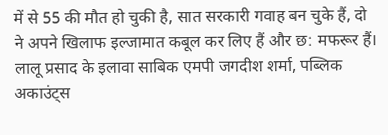में से 55 की मौत हो चुकी है, सात सरकारी गवाह बन चुके हैं, दो ने अपने खिलाफ इल्जामात कबूल कर लिए हैं और छ: मफरूर हैं। लालू प्रसाद के इलावा साबिक एमपी जगदीश शर्मा, पब्लिक अकाउंट्स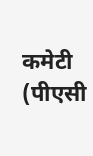कमेटी (पीएसी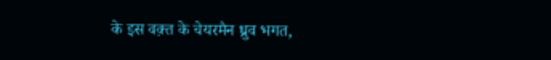के इस वक़्त के चेयरमैन ध्रुव भगत,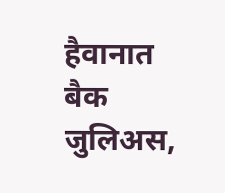हैवानात बैक जुलिअस,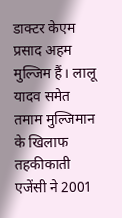डाक्टर केएम प्रसाद अहम मुल्जिम हैं। लालू यादव समेत तमाम मुल्जिमान के खिलाफ तहकीकाती एजेंसी ने 2001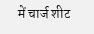में चार्ज शीट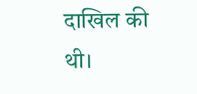दाखिल की थी।